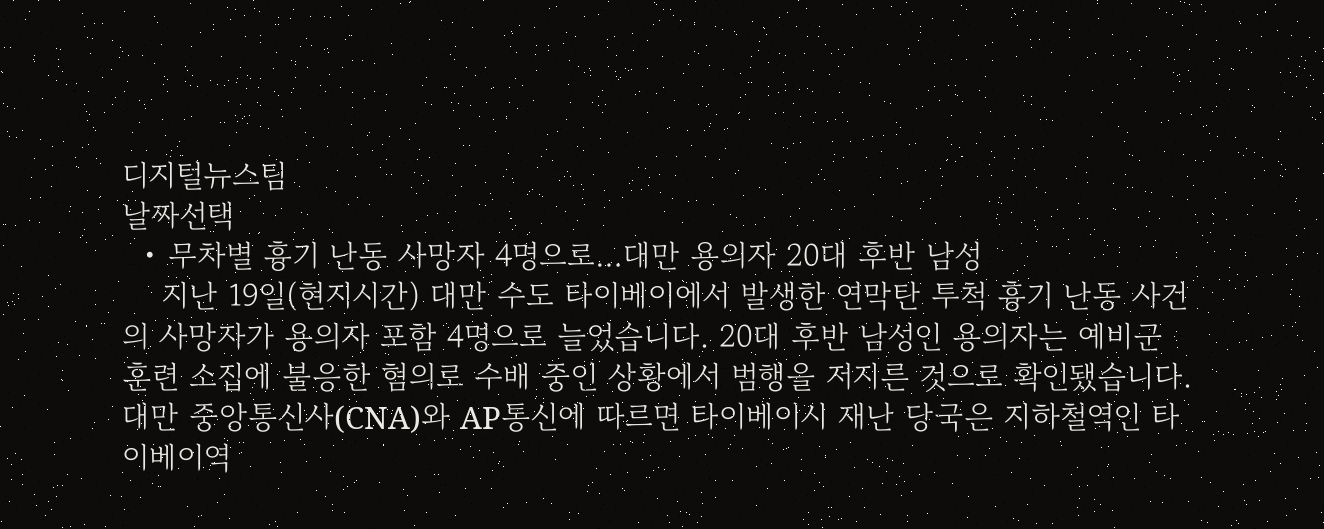디지털뉴스팀
날짜선택
  • 무차별 흉기 난동 사망자 4명으로…대만 용의자 20대 후반 남성
    지난 19일(현지시간) 대만 수도 타이베이에서 발생한 연막탄 투척 흉기 난동 사건의 사망자가 용의자 포함 4명으로 늘었습니다. 20대 후반 남성인 용의자는 예비군 훈련 소집에 불응한 혐의로 수배 중인 상황에서 범행을 저지른 것으로 확인됐습니다. 대만 중앙통신사(CNA)와 AP통신에 따르면 타이베이시 재난 당국은 지하철역인 타이베이역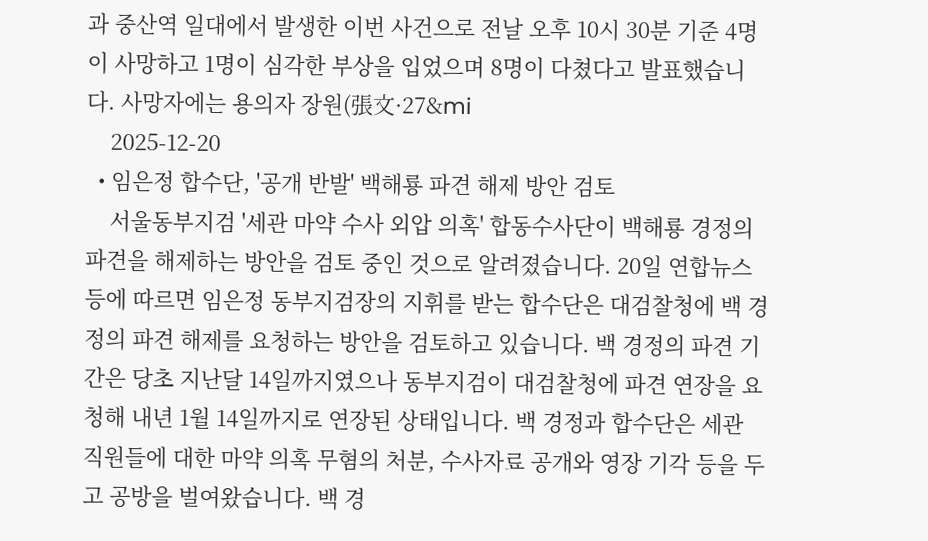과 중산역 일대에서 발생한 이번 사건으로 전날 오후 10시 30분 기준 4명이 사망하고 1명이 심각한 부상을 입었으며 8명이 다쳤다고 발표했습니다. 사망자에는 용의자 장원(張文·27&mi
    2025-12-20
  • 임은정 합수단, '공개 반발' 백해룡 파견 해제 방안 검토
    서울동부지검 '세관 마약 수사 외압 의혹' 합동수사단이 백해룡 경정의 파견을 해제하는 방안을 검토 중인 것으로 알려졌습니다. 20일 연합뉴스 등에 따르면 임은정 동부지검장의 지휘를 받는 합수단은 대검찰청에 백 경정의 파견 해제를 요청하는 방안을 검토하고 있습니다. 백 경정의 파견 기간은 당초 지난달 14일까지였으나 동부지검이 대검찰청에 파견 연장을 요청해 내년 1월 14일까지로 연장된 상태입니다. 백 경정과 합수단은 세관 직원들에 대한 마약 의혹 무혐의 처분, 수사자료 공개와 영장 기각 등을 두고 공방을 벌여왔습니다. 백 경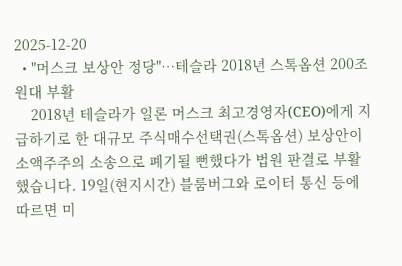2025-12-20
  • "머스크 보상안 정당"…테슬라 2018년 스톡옵션 200조원대 부활
    2018년 테슬라가 일론 머스크 최고경영자(CEO)에게 지급하기로 한 대규모 주식매수선택권(스톡옵션) 보상안이 소액주주의 소송으로 폐기될 뻔했다가 법원 판결로 부활했습니다. 19일(현지시간) 블룸버그와 로이터 통신 등에 따르면 미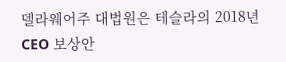델라웨어주 대법원은 테슬라의 2018년 CEO 보상안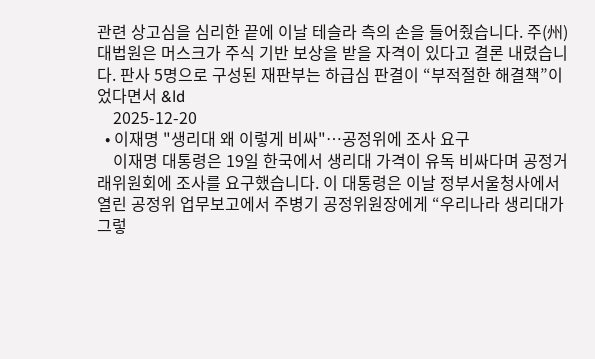관련 상고심을 심리한 끝에 이날 테슬라 측의 손을 들어줬습니다. 주(州) 대법원은 머스크가 주식 기반 보상을 받을 자격이 있다고 결론 내렸습니다. 판사 5명으로 구성된 재판부는 하급심 판결이 “부적절한 해결책”이었다면서 &ld
    2025-12-20
  • 이재명 "생리대 왜 이렇게 비싸"…공정위에 조사 요구
    이재명 대통령은 19일 한국에서 생리대 가격이 유독 비싸다며 공정거래위원회에 조사를 요구했습니다. 이 대통령은 이날 정부서울청사에서 열린 공정위 업무보고에서 주병기 공정위원장에게 “우리나라 생리대가 그렇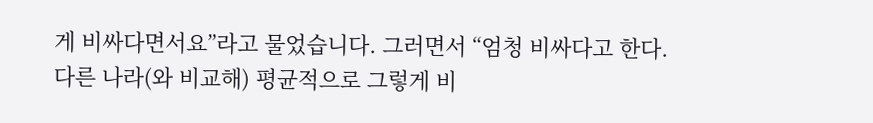게 비싸다면서요”라고 물었습니다. 그러면서 “엄청 비싸다고 한다. 다른 나라(와 비교해) 평균적으로 그렇게 비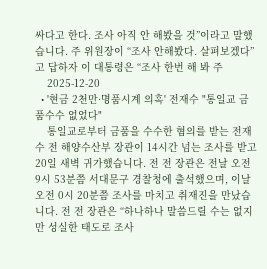싸다고 한다. 조사 아직 안 해봤을 것”이라고 말했습니다. 주 위원장이 “조사 안해봤다. 살펴보겠다”고 답하자 이 대통령은 “조사 한번 해 봐 주
    2025-12-20
  • '현금 2천만·명품시계 의혹' 전재수 "통일교 금품수수 없었다"
    통일교로부터 금품을 수수한 혐의를 받는 전재수 전 해양수산부 장관이 14시간 넘는 조사를 받고 20일 새벽 귀가했습니다. 전 전 장관은 전날 오전 9시 53분쯤 서대문구 경찰청에 출석했으며, 이날 오전 0시 20분쯤 조사를 마치고 취재진을 만났습니다. 전 전 장관은 “하나하나 말씀드릴 수는 없지만 성실한 태도로 조사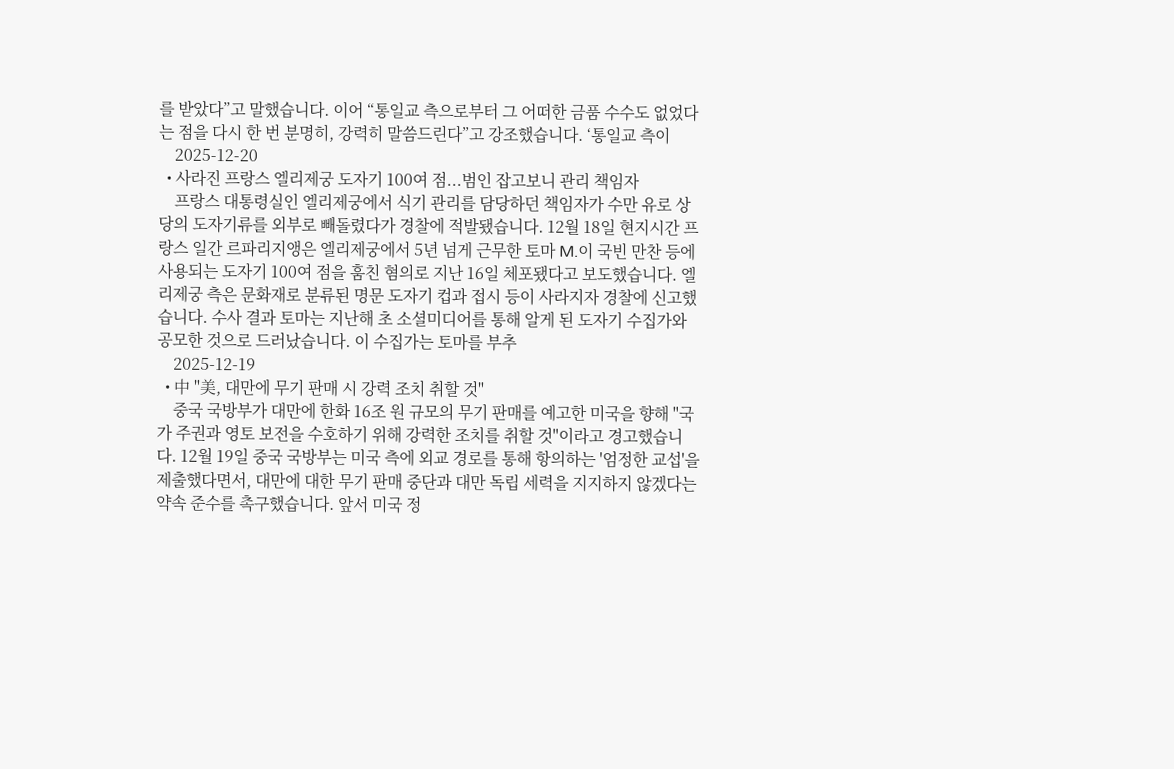를 받았다”고 말했습니다. 이어 “통일교 측으로부터 그 어떠한 금품 수수도 없었다는 점을 다시 한 번 분명히, 강력히 말씀드린다”고 강조했습니다. ‘통일교 측이
    2025-12-20
  • 사라진 프랑스 엘리제궁 도자기 100여 점...범인 잡고보니 관리 책임자
    프랑스 대통령실인 엘리제궁에서 식기 관리를 담당하던 책임자가 수만 유로 상당의 도자기류를 외부로 빼돌렸다가 경찰에 적발됐습니다. 12월 18일 현지시간 프랑스 일간 르파리지앵은 엘리제궁에서 5년 넘게 근무한 토마 M.이 국빈 만찬 등에 사용되는 도자기 100여 점을 훔친 혐의로 지난 16일 체포됐다고 보도했습니다. 엘리제궁 측은 문화재로 분류된 명문 도자기 컵과 접시 등이 사라지자 경찰에 신고했습니다. 수사 결과 토마는 지난해 초 소셜미디어를 통해 알게 된 도자기 수집가와 공모한 것으로 드러났습니다. 이 수집가는 토마를 부추
    2025-12-19
  • 中 "美, 대만에 무기 판매 시 강력 조치 취할 것"
    중국 국방부가 대만에 한화 16조 원 규모의 무기 판매를 예고한 미국을 향해 "국가 주권과 영토 보전을 수호하기 위해 강력한 조치를 취할 것"이라고 경고했습니다. 12월 19일 중국 국방부는 미국 측에 외교 경로를 통해 항의하는 '엄정한 교섭'을 제출했다면서, 대만에 대한 무기 판매 중단과 대만 독립 세력을 지지하지 않겠다는 약속 준수를 촉구했습니다. 앞서 미국 정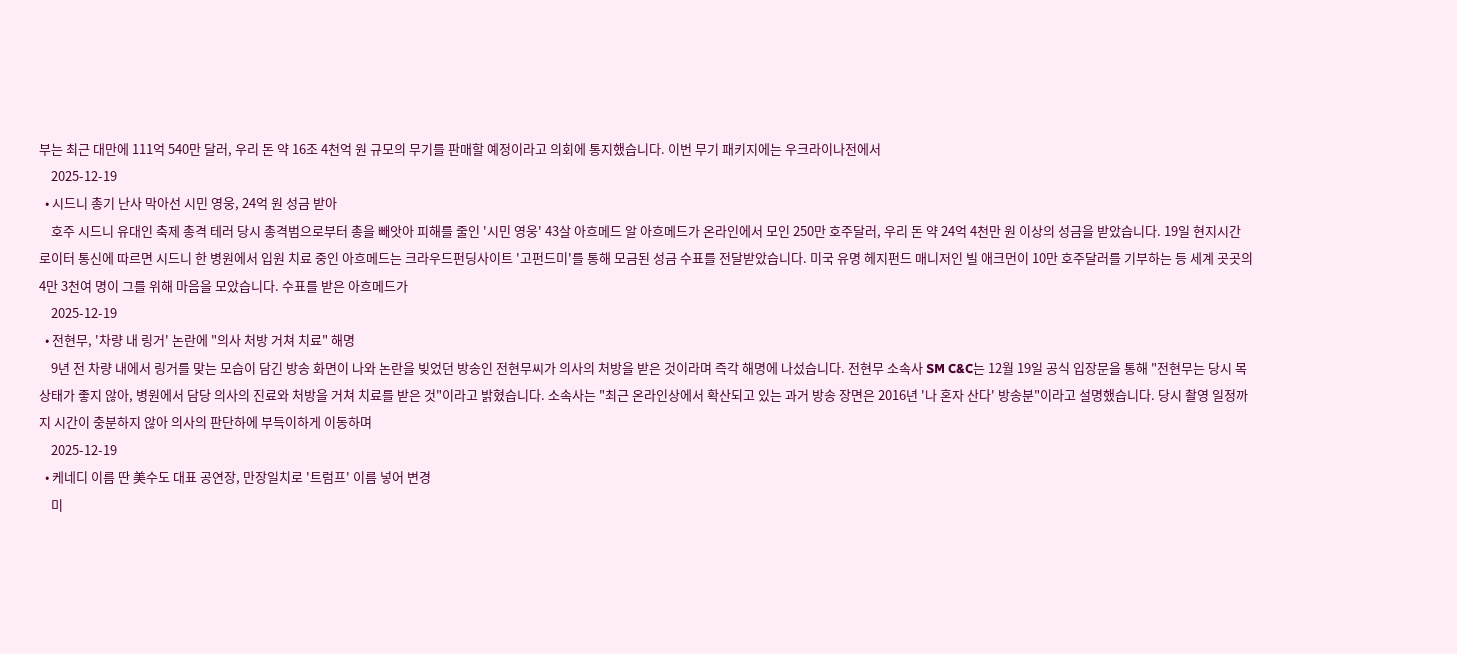부는 최근 대만에 111억 540만 달러, 우리 돈 약 16조 4천억 원 규모의 무기를 판매할 예정이라고 의회에 통지했습니다. 이번 무기 패키지에는 우크라이나전에서
    2025-12-19
  • 시드니 총기 난사 막아선 시민 영웅, 24억 원 성금 받아
    호주 시드니 유대인 축제 총격 테러 당시 총격범으로부터 총을 빼앗아 피해를 줄인 '시민 영웅' 43살 아흐메드 알 아흐메드가 온라인에서 모인 250만 호주달러, 우리 돈 약 24억 4천만 원 이상의 성금을 받았습니다. 19일 현지시간 로이터 통신에 따르면 시드니 한 병원에서 입원 치료 중인 아흐메드는 크라우드펀딩사이트 '고펀드미'를 통해 모금된 성금 수표를 전달받았습니다. 미국 유명 헤지펀드 매니저인 빌 애크먼이 10만 호주달러를 기부하는 등 세계 곳곳의 4만 3천여 명이 그를 위해 마음을 모았습니다. 수표를 받은 아흐메드가
    2025-12-19
  • 전현무, '차량 내 링거' 논란에 "의사 처방 거쳐 치료" 해명
    9년 전 차량 내에서 링거를 맞는 모습이 담긴 방송 화면이 나와 논란을 빚었던 방송인 전현무씨가 의사의 처방을 받은 것이라며 즉각 해명에 나섰습니다. 전현무 소속사 SM C&C는 12월 19일 공식 입장문을 통해 "전현무는 당시 목 상태가 좋지 않아, 병원에서 담당 의사의 진료와 처방을 거쳐 치료를 받은 것"이라고 밝혔습니다. 소속사는 "최근 온라인상에서 확산되고 있는 과거 방송 장면은 2016년 '나 혼자 산다' 방송분"이라고 설명했습니다. 당시 촬영 일정까지 시간이 충분하지 않아 의사의 판단하에 부득이하게 이동하며
    2025-12-19
  • 케네디 이름 딴 美수도 대표 공연장, 만장일치로 '트럼프' 이름 넣어 변경
    미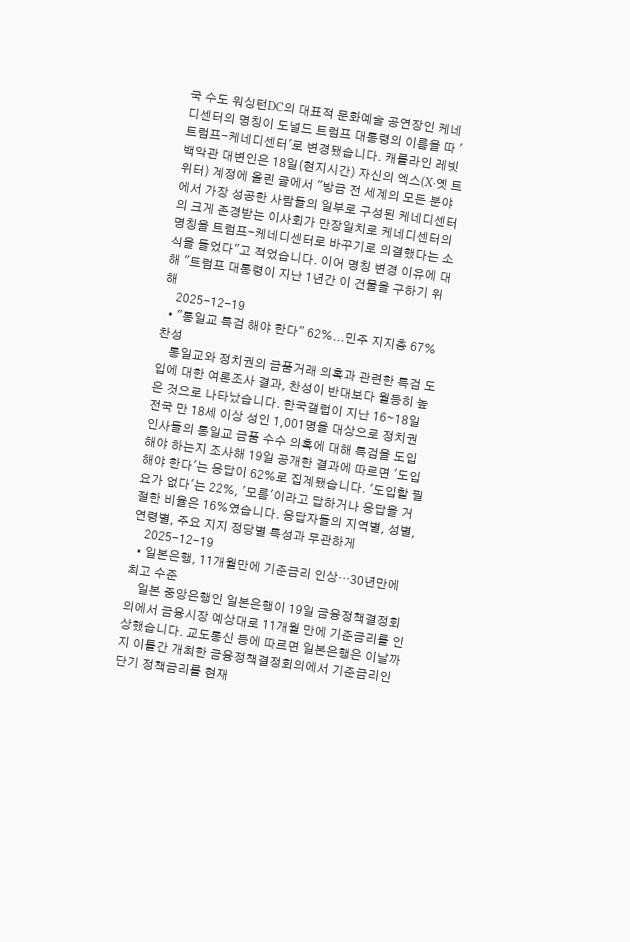국 수도 워싱턴DC의 대표적 문화예술 공연장인 케네디센터의 명칭이 도널드 트럼프 대통령의 이름을 따 '트럼프-케네디센터'로 변경됐습니다. 캐롤라인 레빗 백악관 대변인은 18일(현지시간) 자신의 엑스(X·옛 트위터) 계정에 올린 글에서 "방금 전 세계의 모든 분야에서 가장 성공한 사람들의 일부로 구성된 케네디센터의 크게 존경받는 이사회가 만장일치로 케네디센터의 명칭을 트럼프-케네디센터로 바꾸기로 의결했다는 소식을 들었다"고 적었습니다. 이어 명칭 변경 이유에 대해 "트럼프 대통령이 지난 1년간 이 건물을 구하기 위해
    2025-12-19
  • "통일교 특검 해야 한다" 62%...민주 지지층 67% 찬성
    통일교와 정치권의 금품거래 의혹과 관련한 특검 도입에 대한 여론조사 결과, 찬성이 반대보다 월등히 높은 것으로 나타났습니다. 한국갤럽이 지난 16∼18일 전국 만 18세 이상 성인 1,001명을 대상으로 정치권 인사들의 통일교 금품 수수 의혹에 대해 특검을 도입해야 하는지 조사해 19일 공개한 결과에 따르면 '도입해야 한다'는 응답이 62%로 집계됐습니다. '도입할 필요가 없다'는 22%, '모름'이라고 답하거나 응답을 거절한 비율은 16%였습니다. 응답자들의 지역별, 성별, 연령별, 주요 지지 정당별 특성과 무관하게
    2025-12-19
  • 일본은행, 11개월만에 기준금리 인상…30년만에 최고 수준
    일본 중앙은행인 일본은행이 19일 금융정책결정회의에서 금융시장 예상대로 11개월 만에 기준금리를 인상했습니다. 교도통신 등에 따르면 일본은행은 이날까지 이틀간 개최한 금융정책결정회의에서 기준금리인 단기 정책금리를 현재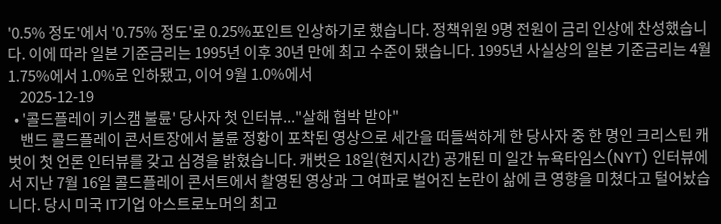'0.5% 정도'에서 '0.75% 정도'로 0.25%포인트 인상하기로 했습니다. 정책위원 9명 전원이 금리 인상에 찬성했습니다. 이에 따라 일본 기준금리는 1995년 이후 30년 만에 최고 수준이 됐습니다. 1995년 사실상의 일본 기준금리는 4월 1.75%에서 1.0%로 인하됐고, 이어 9월 1.0%에서
    2025-12-19
  • '콜드플레이 키스캠 불륜' 당사자 첫 인터뷰..."살해 협박 받아"
    밴드 콜드플레이 콘서트장에서 불륜 정황이 포착된 영상으로 세간을 떠들썩하게 한 당사자 중 한 명인 크리스틴 캐벗이 첫 언론 인터뷰를 갖고 심경을 밝혔습니다. 캐벗은 18일(현지시간) 공개된 미 일간 뉴욕타임스(NYT) 인터뷰에서 지난 7월 16일 콜드플레이 콘서트에서 촬영된 영상과 그 여파로 벌어진 논란이 삶에 큰 영향을 미쳤다고 털어놨습니다. 당시 미국 IT기업 아스트로노머의 최고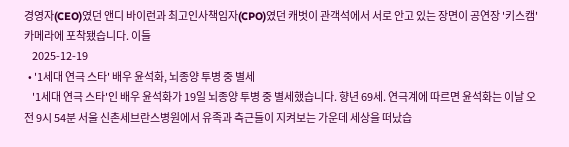경영자(CEO)였던 앤디 바이런과 최고인사책임자(CPO)였던 캐벗이 관객석에서 서로 안고 있는 장면이 공연장 '키스캠' 카메라에 포착됐습니다. 이들
    2025-12-19
  • '1세대 연극 스타' 배우 윤석화, 뇌종양 투병 중 별세
    '1세대 연극 스타'인 배우 윤석화가 19일 뇌종양 투병 중 별세했습니다. 향년 69세. 연극계에 따르면 윤석화는 이날 오전 9시 54분 서울 신촌세브란스병원에서 유족과 측근들이 지켜보는 가운데 세상을 떠났습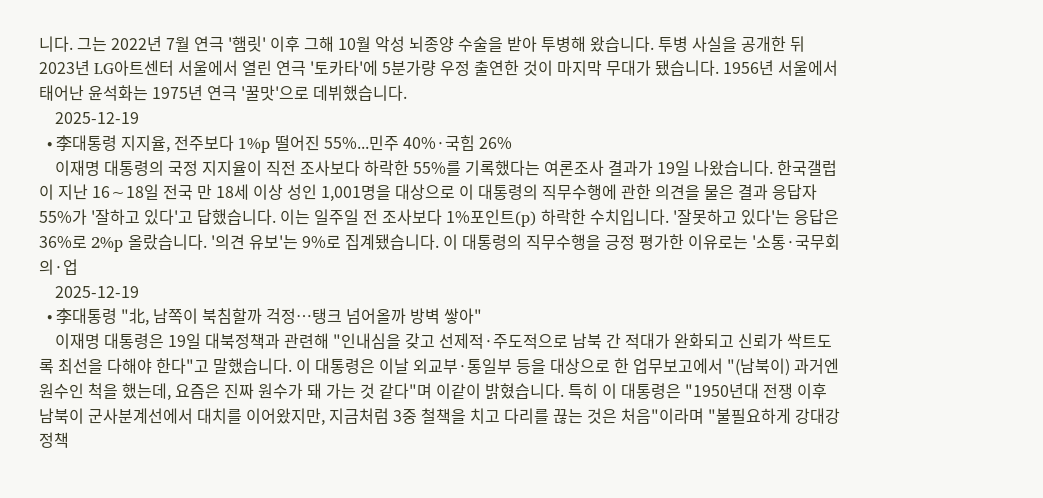니다. 그는 2022년 7월 연극 '햄릿' 이후 그해 10월 악성 뇌종양 수술을 받아 투병해 왔습니다. 투병 사실을 공개한 뒤 2023년 LG아트센터 서울에서 열린 연극 '토카타'에 5분가량 우정 출연한 것이 마지막 무대가 됐습니다. 1956년 서울에서 태어난 윤석화는 1975년 연극 '꿀맛'으로 데뷔했습니다.
    2025-12-19
  • 李대통령 지지율, 전주보다 1%p 떨어진 55%...민주 40%·국힘 26%
    이재명 대통령의 국정 지지율이 직전 조사보다 하락한 55%를 기록했다는 여론조사 결과가 19일 나왔습니다. 한국갤럽이 지난 16∼18일 전국 만 18세 이상 성인 1,001명을 대상으로 이 대통령의 직무수행에 관한 의견을 물은 결과 응답자 55%가 '잘하고 있다'고 답했습니다. 이는 일주일 전 조사보다 1%포인트(p) 하락한 수치입니다. '잘못하고 있다'는 응답은 36%로 2%p 올랐습니다. '의견 유보'는 9%로 집계됐습니다. 이 대통령의 직무수행을 긍정 평가한 이유로는 '소통·국무회의·업
    2025-12-19
  • 李대통령 "北, 남쪽이 북침할까 걱정…탱크 넘어올까 방벽 쌓아"
    이재명 대통령은 19일 대북정책과 관련해 "인내심을 갖고 선제적·주도적으로 남북 간 적대가 완화되고 신뢰가 싹트도록 최선을 다해야 한다"고 말했습니다. 이 대통령은 이날 외교부·통일부 등을 대상으로 한 업무보고에서 "(남북이) 과거엔 원수인 척을 했는데, 요즘은 진짜 원수가 돼 가는 것 같다"며 이같이 밝혔습니다. 특히 이 대통령은 "1950년대 전쟁 이후 남북이 군사분계선에서 대치를 이어왔지만, 지금처럼 3중 철책을 치고 다리를 끊는 것은 처음"이라며 "불필요하게 강대강 정책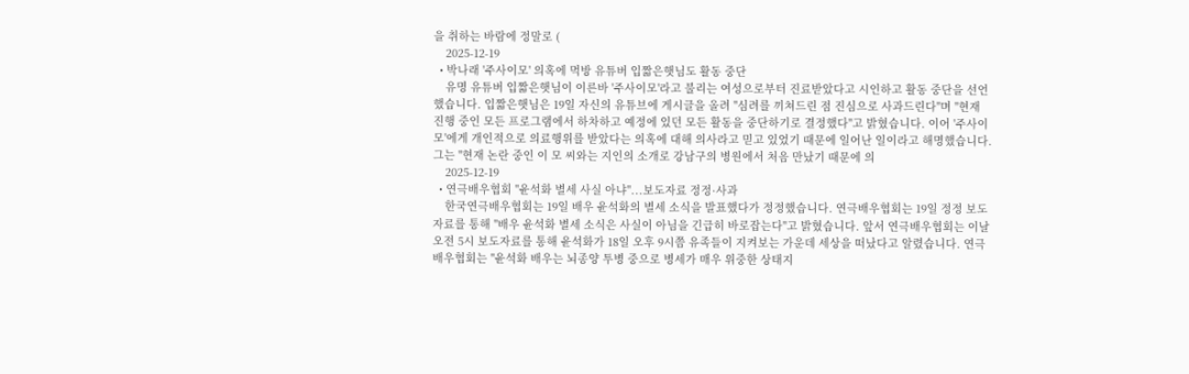을 취하는 바람에 정말로 (
    2025-12-19
  • 박나래 '주사이모' 의혹에 먹방 유튜버 입짧은햇님도 활동 중단
    유명 유튜버 입짧은햇님이 이른바 '주사이모'라고 불리는 여성으로부터 진료받았다고 시인하고 활동 중단을 선언했습니다. 입짧은햇님은 19일 자신의 유튜브에 게시글을 올려 "심려를 끼쳐드린 점 진심으로 사과드린다"며 "현재 진행 중인 모든 프로그램에서 하차하고 예정에 있던 모든 활동을 중단하기로 결정했다"고 밝혔습니다. 이어 '주사이모'에게 개인적으로 의료행위를 받았다는 의혹에 대해 의사라고 믿고 있었기 때문에 일어난 일이라고 해명했습니다. 그는 "현재 논란 중인 이 모 씨와는 지인의 소개로 강남구의 병원에서 처음 만났기 때문에 의
    2025-12-19
  • 연극배우협회 "윤석화 별세 사실 아냐"...보도자료 정정·사과
    한국연극배우협회는 19일 배우 윤석화의 별세 소식을 발표했다가 정정했습니다. 연극배우협회는 19일 정정 보도자료를 통해 "배우 윤석화 별세 소식은 사실이 아님을 긴급히 바로잡는다"고 밝혔습니다. 앞서 연극배우협회는 이날 오전 5시 보도자료를 통해 윤석화가 18일 오후 9시쯤 유족들이 지켜보는 가운데 세상을 떠났다고 알렸습니다. 연극배우협회는 "윤석화 배우는 뇌종양 투병 중으로 병세가 매우 위중한 상태지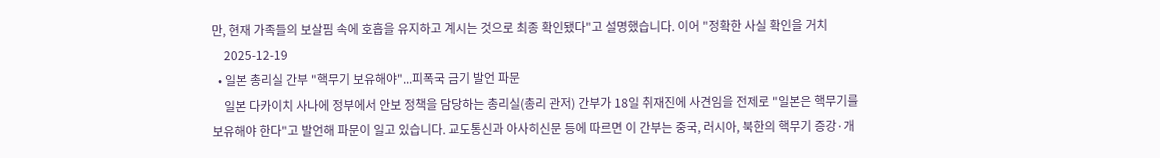만, 현재 가족들의 보살핌 속에 호흡을 유지하고 계시는 것으로 최종 확인됐다"고 설명했습니다. 이어 "정확한 사실 확인을 거치
    2025-12-19
  • 일본 총리실 간부 "핵무기 보유해야"...피폭국 금기 발언 파문
    일본 다카이치 사나에 정부에서 안보 정책을 담당하는 총리실(총리 관저) 간부가 18일 취재진에 사견임을 전제로 "일본은 핵무기를 보유해야 한다"고 발언해 파문이 일고 있습니다. 교도통신과 아사히신문 등에 따르면 이 간부는 중국, 러시아, 북한의 핵무기 증강·개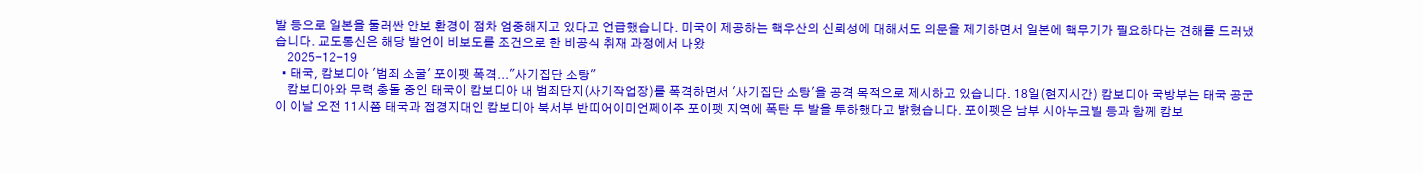발 등으로 일본을 둘러싼 안보 환경이 점차 엄중해지고 있다고 언급했습니다. 미국이 제공하는 핵우산의 신뢰성에 대해서도 의문을 제기하면서 일본에 핵무기가 필요하다는 견해를 드러냈습니다. 교도통신은 해당 발언이 비보도를 조건으로 한 비공식 취재 과정에서 나왔
    2025-12-19
  • 태국, 캄보디아 '범죄 소굴' 포이펫 폭격..."사기집단 소탕"
    캄보디아와 무력 충돌 중인 태국이 캄보디아 내 범죄단지(사기작업장)를 폭격하면서 '사기집단 소탕'을 공격 목적으로 제시하고 있습니다. 18일(현지시간) 캄보디아 국방부는 태국 공군이 이날 오전 11시쯤 태국과 접경지대인 캄보디아 북서부 반띠어이미언쩨이주 포이펫 지역에 폭탄 두 발을 투하했다고 밝혔습니다. 포이펫은 남부 시아누크빌 등과 함께 캄보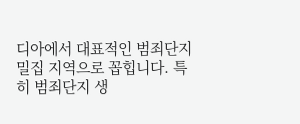디아에서 대표적인 범죄단지 밀집 지역으로 꼽힙니다. 특히 범죄단지 생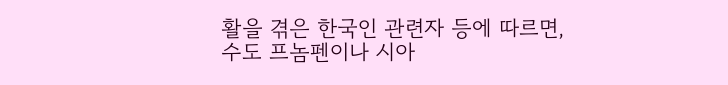활을 겪은 한국인 관련자 등에 따르면, 수도 프놈펜이나 시아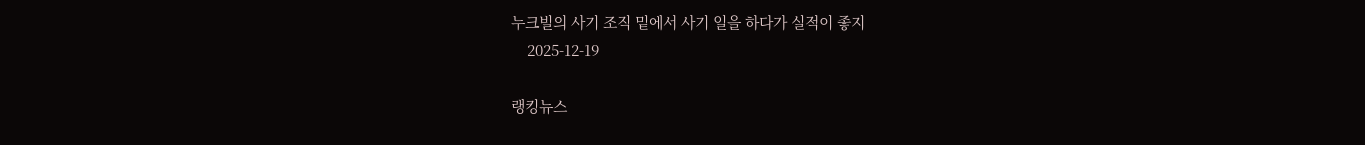누크빌의 사기 조직 밑에서 사기 일을 하다가 실적이 좋지
    2025-12-19

랭킹뉴스